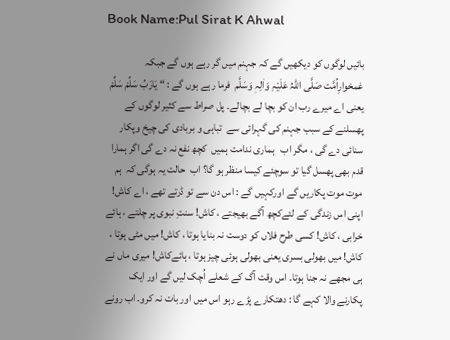Book Name:Pul Sirat K Ahwal

بائیں لوگوں کو دیکھیں گے کہ جہنم میں گر رہے ہوں گے جبکہ غمخوارِاُمَّت صَلَّی اللہُ عَلَیْہِ وَاٰلِہٖ وَسَلَّم  فرما رہے ہوں گے : “ یَارَبِّ سَلِّمْ سَلِّمْ یعنی اے میرے رب ان کو بچا لے بچالے۔ پل صراط سے کثیر لوگوں کے پھسلنے کے سبب جہنم کی گہرائی سے  تباہی و بربادی کی چیخ وپکار سنائی دے گی ، مگر اب   ہماری ندامت ہمیں  کچھ نفع نہ دے گی اگر ہمارا قدم بھی پھسل گیا تو سوچئے کیسا منظر ہو گا؟ اب  حالت یہ ہوگی کہ  ہم موت موت پکاریں گے اورکہیں گے : اس دن سے تو ڈرتے تھے ، اے کاش! اپنی اس زندگی کے لئےکچھ آگے بھیجتے ، کاش! سنتِ نبوی پر چلتے ، ہائے خرابی ، کاش! کسی طرح فلاں کو دوست نہ بنایا ہوتا ، کاش! میں مٹی ہوتا ، کاش! میں بھولی بسری یعنی بھولی ہوئی چیز ہوتا ، ہائےکاش! میری ماں نے ہی مجھے نہ جنا ہوتا۔ اس وقت آگ کے شعلے اُچک لیں گے اور ایک پکارنے والا کہے گا : دھتکارے پڑے رہو اس میں اور بات نہ کرو۔ اب رونے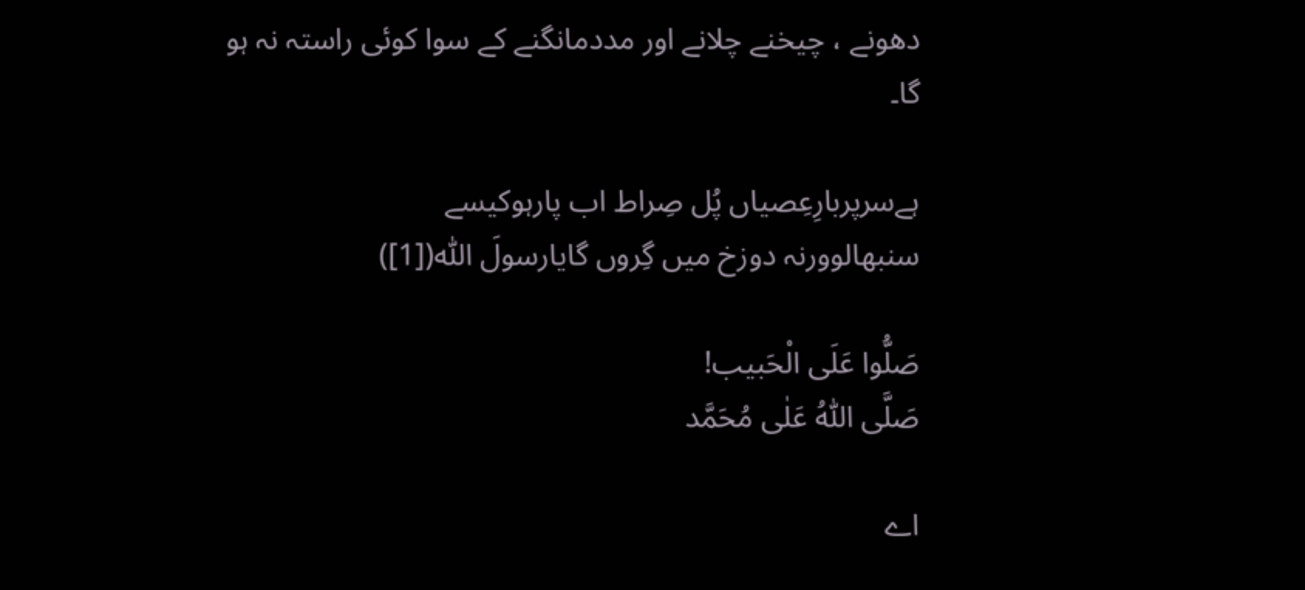دھونے ، چیخنے چلانے اور مددمانگنے کے سوا کوئی راستہ نہ ہو گا۔

ہےسرپربارِعِصیاں پُل صِراط اب پارہوکیسے                              سنبھالوورنہ دوزخ میں گِروں گایارسولَ اللّٰہ([1])

صَلُّوا عَلَی الْحَبیب!                                                                  صَلَّی اللّٰہُ عَلٰی مُحَمَّد

اے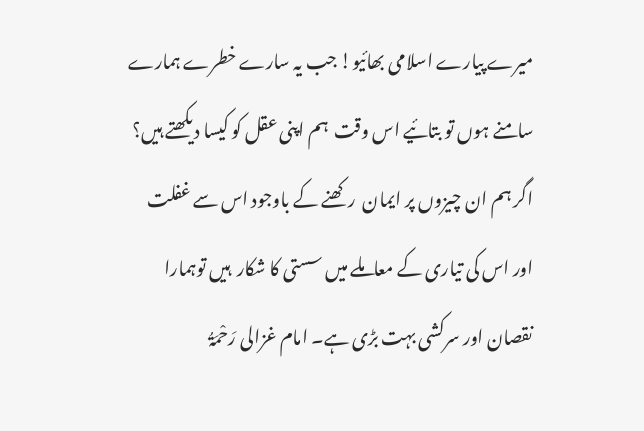میرے پیارے اسلامی بھائیو! جب یہ سارے خطرے ہمارے سامنے ہوں تو بتائیے اس وقت  ہم اپنی عقل کو کیسا دیکھتے ہیں؟ اگر ہم ان چیزوں پر ایمان  رکھنے کے باوجود اس سے غفلت اور اس کی تیاری کے معاملے میں سستی کا شکار  ہیں توہمارا نقصان اور سرکشی بہت بڑی ہے۔ امام غزالی رَحْمَۃُ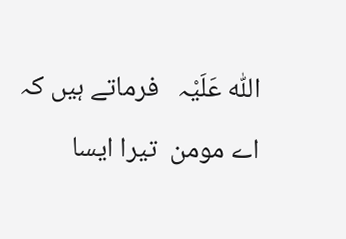اللّٰہ عَلَیْہ   فرماتے ہیں کہ اے مومن  تیرا ایسا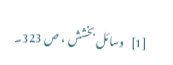[1]   وسائل بخشش ، ص 323۔